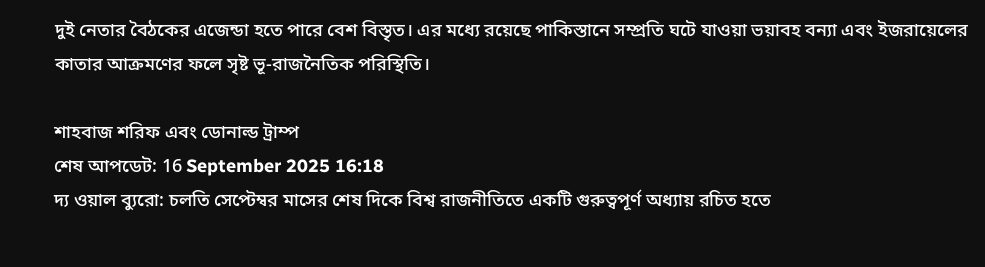দুই নেতার বৈঠকের এজেন্ডা হতে পারে বেশ বিস্তৃত। এর মধ্যে রয়েছে পাকিস্তানে সম্প্রতি ঘটে যাওয়া ভয়াবহ বন্যা এবং ইজরায়েলের কাতার আক্রমণের ফলে সৃষ্ট ভূ-রাজনৈতিক পরিস্থিতি।

শাহবাজ শরিফ এবং ডোনাল্ড ট্রাম্প
শেষ আপডেট: 16 September 2025 16:18
দ্য ওয়াল ব্যুরো: চলতি সেপ্টেম্বর মাসের শেষ দিকে বিশ্ব রাজনীতিতে একটি গুরুত্বপূর্ণ অধ্যায় রচিত হতে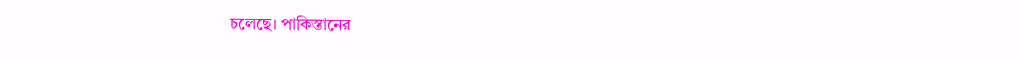চলেছে। পাকিস্তানের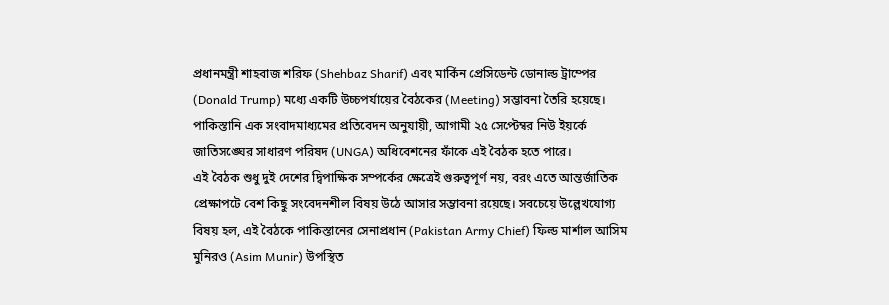প্রধানমন্ত্রী শাহবাজ শরিফ (Shehbaz Sharif) এবং মার্কিন প্রেসিডেন্ট ডোনাল্ড ট্রাম্পের (Donald Trump) মধ্যে একটি উচ্চপর্যায়ের বৈঠকের (Meeting) সম্ভাবনা তৈরি হয়েছে। পাকিস্তানি এক সংবাদমাধ্যমের প্রতিবেদন অনুযায়ী, আগামী ২৫ সেপ্টেম্বর নিউ ইয়র্কে জাতিসঙ্ঘের সাধারণ পরিষদ (UNGA) অধিবেশনের ফাঁকে এই বৈঠক হতে পারে।
এই বৈঠক শুধু দুই দেশের দ্বিপাক্ষিক সম্পর্কের ক্ষেত্রেই গুরুত্বপূর্ণ নয়, বরং এতে আন্তর্জাতিক প্রেক্ষাপটে বেশ কিছু সংবেদনশীল বিষয় উঠে আসার সম্ভাবনা রয়েছে। সবচেয়ে উল্লেখযোগ্য বিষয় হল, এই বৈঠকে পাকিস্তানের সেনাপ্রধান (Pakistan Army Chief) ফিল্ড মার্শাল আসিম মুনিরও (Asim Munir) উপস্থিত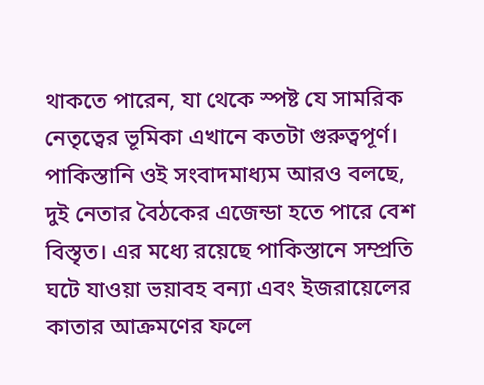থাকতে পারেন, যা থেকে স্পষ্ট যে সামরিক নেতৃত্বের ভূমিকা এখানে কতটা গুরুত্বপূর্ণ।
পাকিস্তানি ওই সংবাদমাধ্যম আরও বলছে, দুই নেতার বৈঠকের এজেন্ডা হতে পারে বেশ বিস্তৃত। এর মধ্যে রয়েছে পাকিস্তানে সম্প্রতি ঘটে যাওয়া ভয়াবহ বন্যা এবং ইজরায়েলের কাতার আক্রমণের ফলে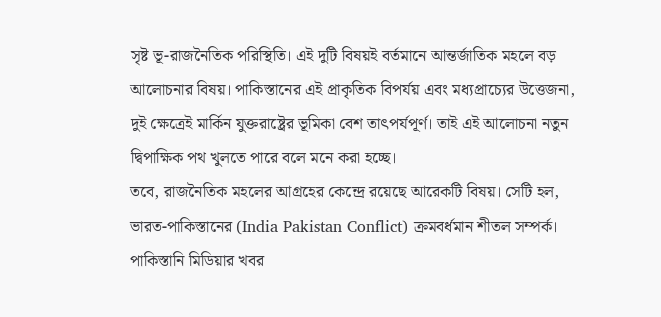সৃষ্ট ভূ-রাজনৈতিক পরিস্থিতি। এই দুটি বিষয়ই বর্তমানে আন্তর্জাতিক মহলে বড় আলোচনার বিষয়। পাকিস্তানের এই প্রাকৃতিক বিপর্যয় এবং মধ্যপ্রাচ্যের উত্তেজনা, দুই ক্ষেত্রেই মার্কিন যুক্তরাষ্ট্রের ভূমিকা বেশ তাৎপর্যপূর্ণ। তাই এই আলোচনা নতুন দ্বিপাক্ষিক পথ খুলতে পারে বলে মনে করা হচ্ছে।
তবে, রাজনৈতিক মহলের আগ্রহের কেন্দ্রে রয়েছে আরেকটি বিষয়। সেটি হল, ভারত-পাকিস্তানের (India Pakistan Conflict) ক্রমবর্ধমান শীতল সম্পর্ক। পাকিস্তানি মিডিয়ার খবর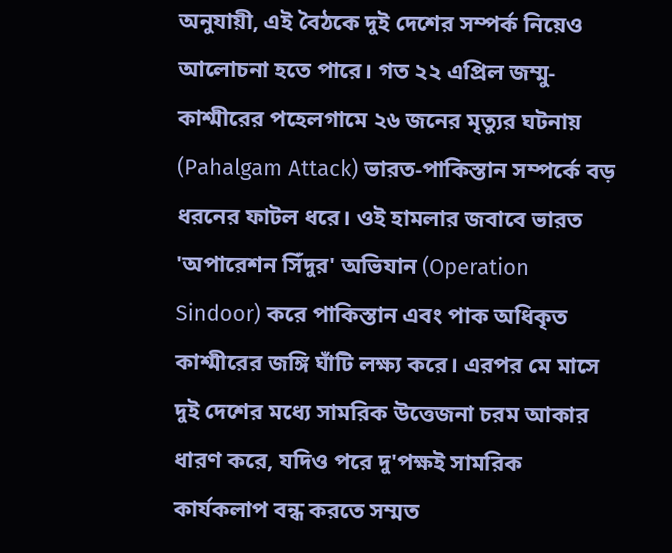অনুযায়ী, এই বৈঠকে দুই দেশের সম্পর্ক নিয়েও আলোচনা হতে পারে। গত ২২ এপ্রিল জম্মু-কাশ্মীরের পহেলগামে ২৬ জনের মৃত্যুর ঘটনায় (Pahalgam Attack) ভারত-পাকিস্তান সম্পর্কে বড় ধরনের ফাটল ধরে। ওই হামলার জবাবে ভারত 'অপারেশন সিঁদুর' অভিযান (Operation Sindoor) করে পাকিস্তান এবং পাক অধিকৃত কাশ্মীরের জঙ্গি ঘাঁটি লক্ষ্য করে। এরপর মে মাসে দুই দেশের মধ্যে সামরিক উত্তেজনা চরম আকার ধারণ করে, যদিও পরে দু'পক্ষই সামরিক কার্যকলাপ বন্ধ করতে সম্মত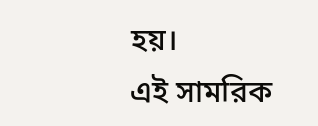হয়।
এই সামরিক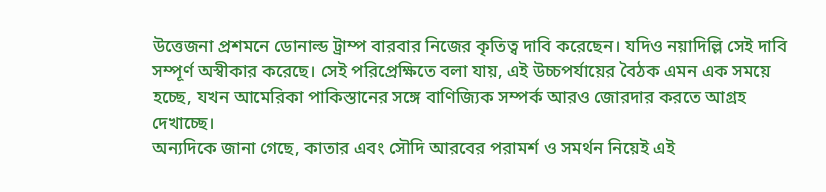উত্তেজনা প্রশমনে ডোনাল্ড ট্রাম্প বারবার নিজের কৃতিত্ব দাবি করেছেন। যদিও নয়াদিল্লি সেই দাবি সম্পূর্ণ অস্বীকার করেছে। সেই পরিপ্রেক্ষিতে বলা যায়, এই উচ্চপর্যায়ের বৈঠক এমন এক সময়ে হচ্ছে, যখন আমেরিকা পাকিস্তানের সঙ্গে বাণিজ্যিক সম্পর্ক আরও জোরদার করতে আগ্রহ দেখাচ্ছে।
অন্যদিকে জানা গেছে, কাতার এবং সৌদি আরবের পরামর্শ ও সমর্থন নিয়েই এই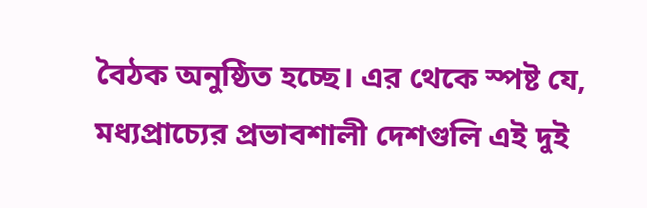বৈঠক অনুষ্ঠিত হচ্ছে। এর থেকে স্পষ্ট যে, মধ্যপ্রাচ্যের প্রভাবশালী দেশগুলি এই দুই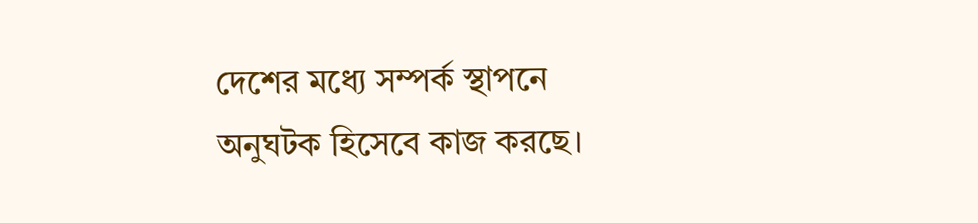দেশের মধ্যে সম্পর্ক স্থাপনে অনুঘটক হিসেবে কাজ করছে।